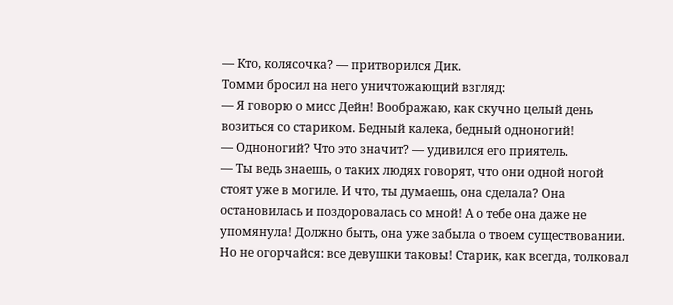— Кто, колясочка? — притворился Дик.
Томми бросил на него уничтожающий взгляд:
— Я говорю о мисс Дейн! Воображаю, как скучно целый день возиться со стариком. Бедный калека, бедный одноногий!
— Одноногий? Что это значит? — удивился его приятель.
— Ты ведь знаешь, о таких людях говорят, что они одной ногой стоят уже в могиле. И что, ты думаешь, она сделала? Она остановилась и поздоровалась со мной! А о тебе она даже не упомянула! Должно быть, она уже забыла о твоем существовании. Но не огорчайся: все девушки таковы! Старик, как всегда, толковал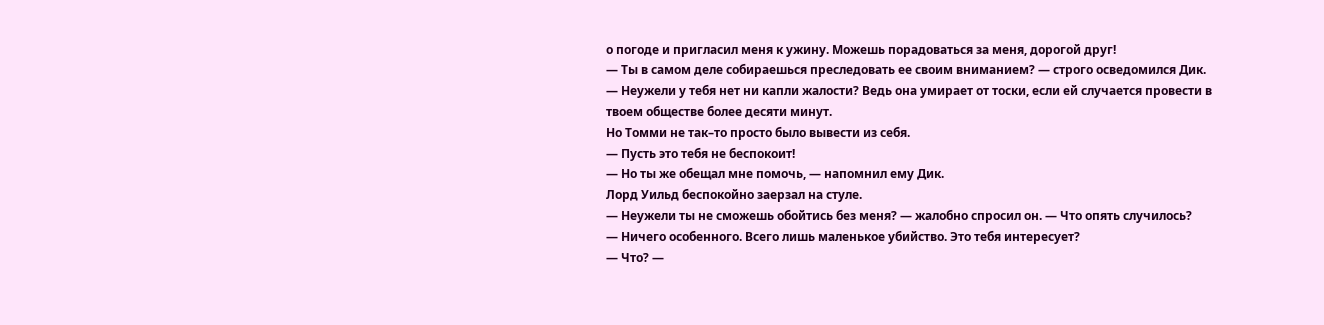о погоде и пригласил меня к ужину. Можешь порадоваться за меня, дорогой друг!
— Ты в самом деле собираешься преследовать ее своим вниманием? — строго осведомился Дик. — Неужели у тебя нет ни капли жалости? Ведь она умирает от тоски, если ей случается провести в твоем обществе более десяти минут.
Но Томми не так–то просто было вывести из себя.
— Пусть это тебя не беспокоит!
— Но ты же обещал мне помочь, — напомнил ему Дик.
Лорд Уильд беспокойно заерзал на стуле.
— Неужели ты не сможешь обойтись без меня? — жалобно спросил он. — Что опять случилось?
— Ничего особенного. Всего лишь маленькое убийство. Это тебя интересует?
— Что? —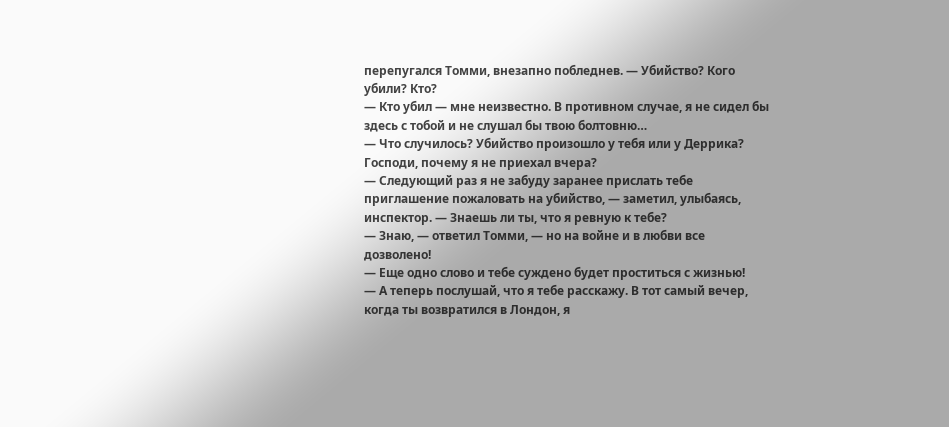перепугался Томми, внезапно побледнев. — Убийство? Кого убили? Кто?
— Кто убил — мне неизвестно. В противном случае, я не сидел бы здесь с тобой и не слушал бы твою болтовню…
— Что случилось? Убийство произошло у тебя или у Деррика? Господи, почему я не приехал вчера?
— Следующий раз я не забуду заранее прислать тебе приглашение пожаловать на убийство, — заметил, улыбаясь, инспектор. — Знаешь ли ты, что я ревную к тебе?
— Знаю, — ответил Томми, — но на войне и в любви все дозволено!
— Еще одно слово и тебе суждено будет проститься с жизнью!
— А теперь послушай, что я тебе расскажу. В тот самый вечер, когда ты возвратился в Лондон, я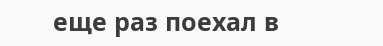еще раз поехал в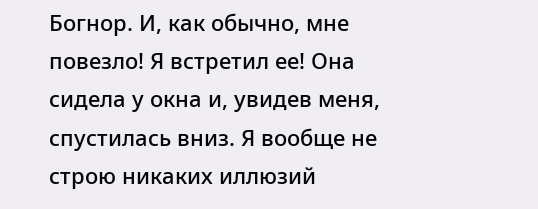Богнор. И, как обычно, мне повезло! Я встретил ее! Она сидела у окна и, увидев меня, спустилась вниз. Я вообще не строю никаких иллюзий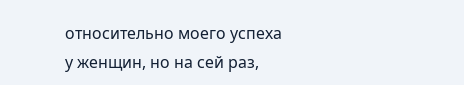относительно моего успеха у женщин, но на сей раз,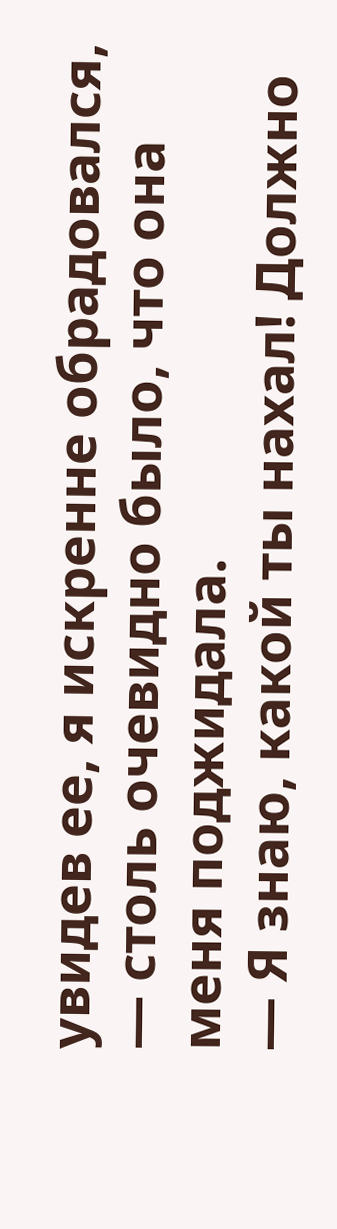увидев ее, я искренне обрадовался, — столь очевидно было, что она меня поджидала.
— Я знаю, какой ты нахал! Должно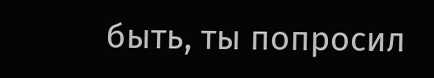быть, ты попросил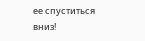ее спуститься вниз!